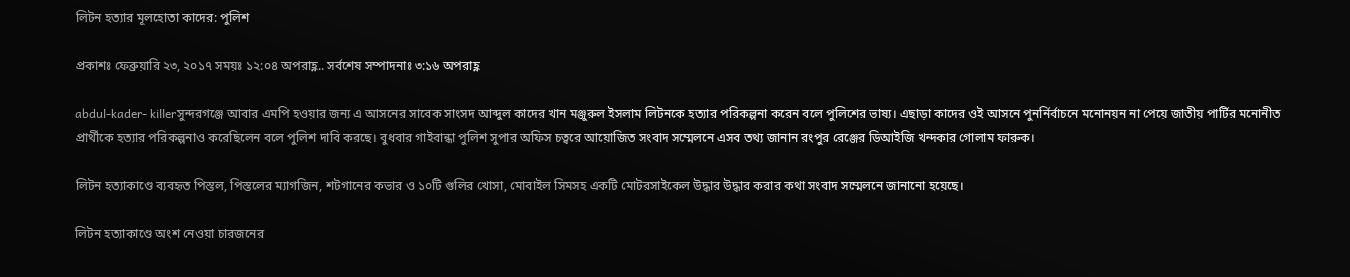লিটন হত্যার মূলহোতা কাদের: পুলিশ

প্রকাশঃ ফেব্রুয়ারি ২৩, ২০১৭ সময়ঃ ১২:০৪ অপরাহ্ণ.. সর্বশেষ সম্পাদনাঃ ৩:১৬ অপরাহ্ণ

abdul-kader- killerসুন্দরগঞ্জে আবার এমপি হওয়ার জন্য এ আসনের সাবেক সাংসদ আব্দুল কাদের খান মঞ্জুরুল ইসলাম লিটনকে হত্যার পরিকল্পনা করেন বলে পুলিশের ভাষ্য। এছাড়া কাদের ওই আসনে পুনর্নির্বাচনে মনোনয়ন না পেয়ে জাতীয় পার্টির মনোনীত প্রার্থীকে হত্যার পরিকল্পনাও করেছিলেন বলে পুলিশ দাবি করছে। বুধবার গাইবান্ধা পুলিশ সুপার অফিস চত্বরে আয়োজিত সংবাদ সম্মেলনে এসব তথ্য জানান রংপুর রেঞ্জের ডিআইজি খন্দকার গোলাম ফারুক।

লিটন হত্যাকাণ্ডে ব্যবহৃত পিস্তল, পিস্তলের ম্যাগজিন, শটগানের কভার ও ১০টি গুলির খোসা, মোবাইল সিমসহ একটি মোটরসাইকেল উদ্ধার উদ্ধার করার কথা সংবাদ সম্মেলনে জানানো হয়েছে।

লিটন হত্যাকাণ্ডে অংশ নেওয়া চারজনের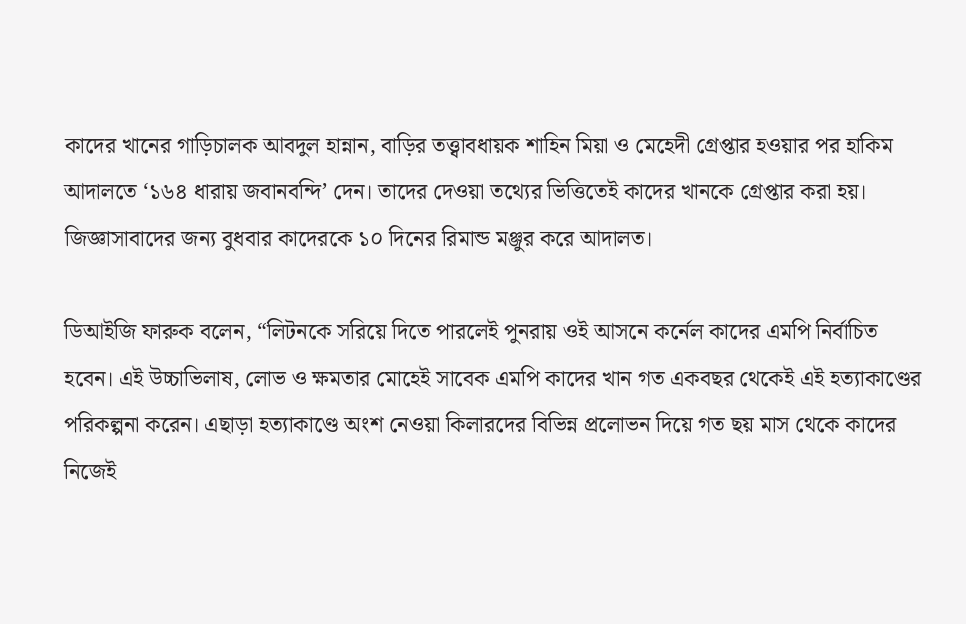কাদের খানের গাড়িচালক আবদুল হান্নান, বাড়ির তত্ত্বাবধায়ক শাহিন মিয়া ও মেহেদী গ্রেপ্তার হওয়ার পর হাকিম আদালতে ‘১৬৪ ধারায় জবানবন্দি’ দেন। তাদের দেওয়া তথ্যের ভিত্তিতেই কাদের খানকে গ্রেপ্তার করা হয়। জিজ্ঞাসাবাদের জন্য বুধবার কাদেরকে ১০ দিনের রিমান্ড মঞ্জুর করে আদালত।

ডিআইজি ফারুক বলেন, “লিটনকে সরিয়ে দিতে পারলেই পুনরায় ওই আসনে কর্নেল কাদের এমপি নির্বাচিত হবেন। এই উচ্চাভিলাষ, লোভ ও ক্ষমতার মোহেই সাবেক এমপি কাদের খান গত একবছর থেকেই এই হত্যাকাণ্ডের পরিকল্পনা করেন। এছাড়া হত্যাকাণ্ডে অংশ নেওয়া কিলারদের বিভিন্ন প্রলোভন দিয়ে গত ছয় মাস থেকে কাদের নিজেই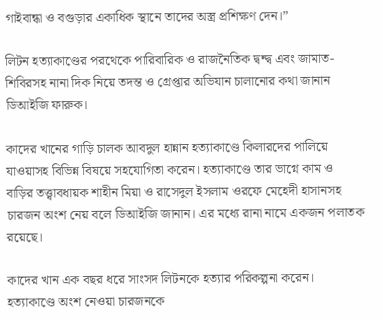গাইবান্ধা ও বগুড়ার একাধিক স্থানে তাদের অস্ত্র প্রশিক্ষণ দেন।”

লিটন হত্যাকাণ্ডের পরথেকে পারিবারিক ও রাজনৈতিক দ্বন্দ্ব এবং জামাত-শিবিরসহ নানা দিক নিয়ে তদন্ত ও গ্রেপ্তার অভিযান চালানোর কথা জানান ডিআইজি ফারুক।

কাদের খানের গাড়ি চালক আবদুল হান্নান হত্যাকাণ্ডে কিলারদের পালিয়ে যাওয়াসহ বিভিন্ন বিষয়ে সহযোগিতা করেন। হত্যাকাণ্ডে তার ভাগ্নে কাম ও বাড়ির তত্ত্বাবধায়ক শাহীন মিয়া ও রাসেদুল ইসলাম ওরফে মেহেদী হাসানসহ চারজন অংশ নেয় বলে ডিআইজি জানান। এর মধ্যে রানা নামে একজন পলাতক রয়েছে।

কাদের খান এক বছর ধরে সাংসদ লিটনকে হত্যার পরিকল্পনা করেন। হত‌্যাকাণ্ডে অংশ নেওয়া চারজনকে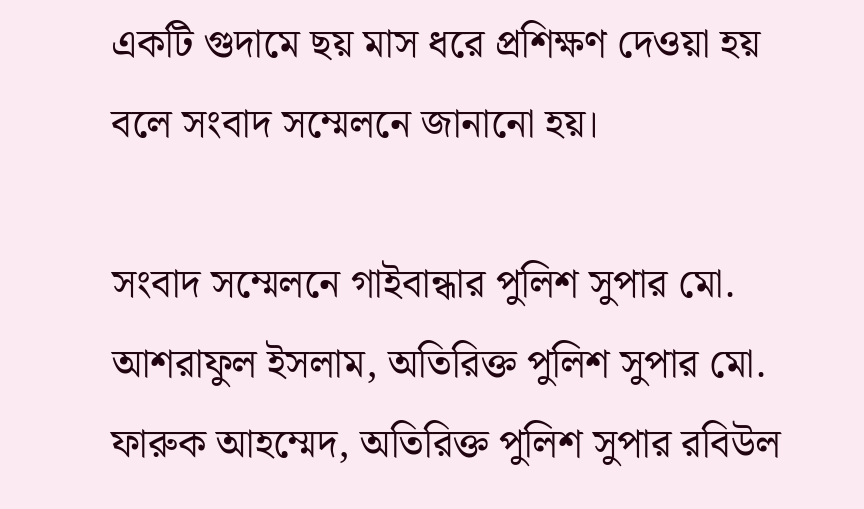একটি গুদামে ছয় মাস ধরে প্রশিক্ষণ দেওয়া হয় বলে সংবাদ সম্মেলনে জানানো হয়।

সংবাদ সম্মেলনে গাইবান্ধার পুলিশ সুপার মো. আশরাফুল ইসলাম, অতিরিক্ত পুলিশ সুপার মো. ফারুক আহম্মেদ, অতিরিক্ত পুলিশ সুপার রবিউল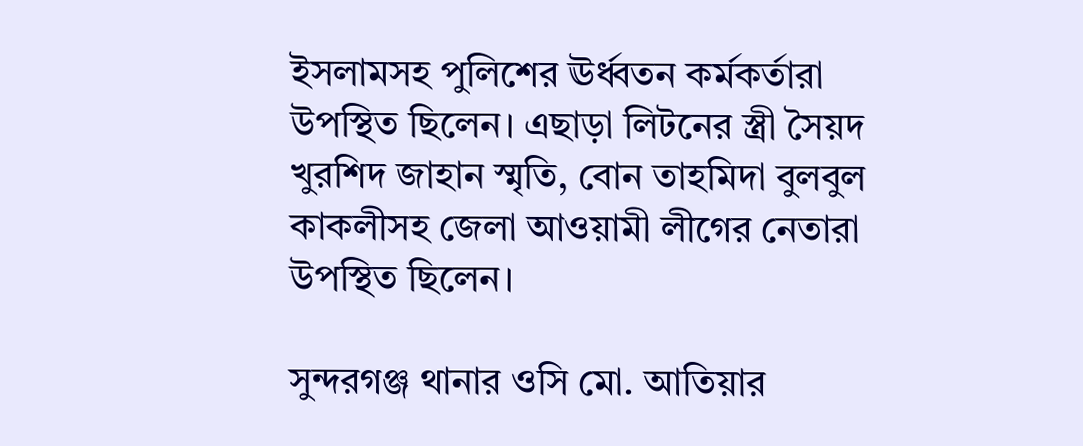ইসলামসহ পুলিশের ঊর্ধ্বতন কর্মকর্তারা উপস্থিত ছিলেন। এছাড়া লিটনের স্ত্রী সৈয়দ খুরশিদ জাহান স্মৃতি, বোন তাহমিদা বুলবুল কাকলীসহ জেলা আওয়ামী লীগের নেতারা উপস্থিত ছিলেন।

সুন্দরগঞ্জ থানার ওসি মো. আতিয়ার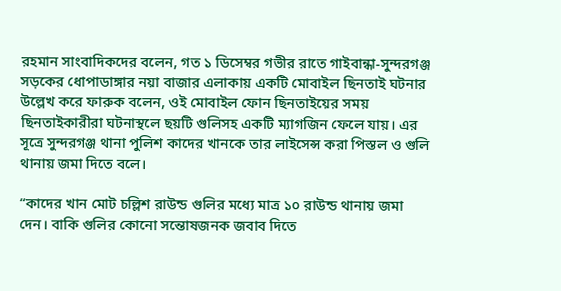রহমান সাংবাদিকদের বলেন, গত ১ ডিসেম্বর গভীর রাতে গাইবান্ধা-সুন্দরগঞ্জ সড়কের ধোপাডাঙ্গার নয়া বাজার এলাকায় একটি মোবাইল ছিনতাই ঘটনার উল্লেখ করে ফারুক বলেন, ওই মোবাইল ফোন ছিনতাইয়ের সময় ছিনতাইকারীরা ঘটনাস্থলে ছয়টি গুলিসহ একটি ম্যাগজিন ফেলে যায়। এর সূত্রে সুন্দরগঞ্জ থানা পুলিশ কাদের খানকে তার লাইসেন্স করা পিস্তল ও গুলি থানায় জমা দিতে বলে।

“কাদের খান মোট চল্লিশ রাউন্ড গুলির মধ্যে মাত্র ১০ রাউন্ড থানায় জমা দেন। বাকি গুলির কোনো সন্তোষজনক জবাব দিতে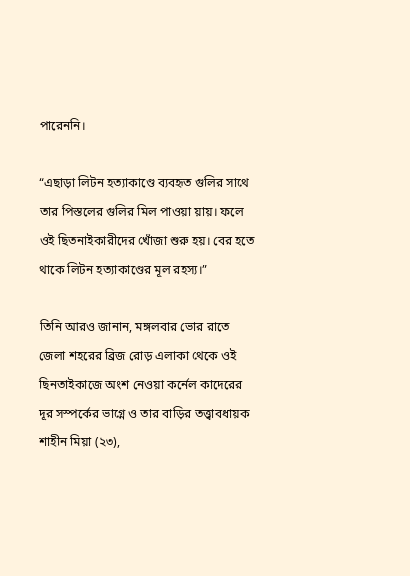পারেননি।

“এছাড়া লিটন হত্যাকাণ্ডে ব্যবহৃত গুলির সাথে তার পিস্তলের গুলির মিল পাওয়া য়ায়। ফলে ওই ছিতনাইকারীদের খোঁজা শুরু হয়। বের হতে থাকে লিটন হত্যাকাণ্ডের মূল রহস্য।”

তিনি আরও জানান, মঙ্গলবার ভোর রাতে জেলা শহরের ব্রিজ রোড় এলাকা থেকে ওই ছিনতাইকাজে অংশ নেওয়া কর্নেল কাদেরের দূর সস্পর্কের ভাগ্নে ও তার বাড়ির তত্ত্বাবধায়ক শাহীন মিয়া (২৩),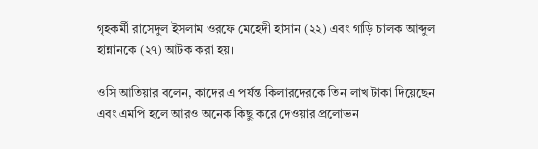গৃহকর্মী রাসেদুল ইসলাম ওরফে মেহেদী হাসান (২২) এবং গাড়ি চালক আব্দুল হান্নানকে (২৭) আটক করা হয়।

ওসি আতিয়ার বলেন, কাদের এ পর্যন্ত কিলারদেরকে তিন লাখ টাকা দিয়েছেন এবং এমপি হলে আরও অনেক কিছু করে দেওয়ার প্রলোভন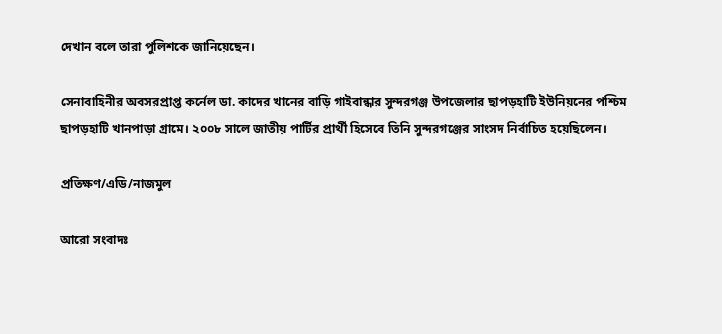দেখান বলে তারা পুলিশকে জানিয়েছেন।

সেনাবাহিনীর অবসরপ্রাপ্ত কর্নেল ডা. কাদের খানের বাড়ি গাইবান্ধার সুন্দরগঞ্জ উপজেলার ছাপড়হাটি ইউনিয়নের পশ্চিম ছাপড়হাটি খানপাড়া গ্রামে। ২০০৮ সালে জাতীয় পার্টির প্রার্থী হিসেবে তিনি সুন্দরগঞ্জের সাংসদ নির্বাচিত হয়েছিলেন।

প্রতিক্ষণ/এডি/নাজমুল

আরো সংবাদঃ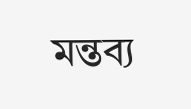মন্তব্য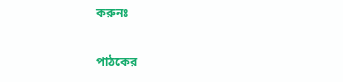করুনঃ

পাঠকের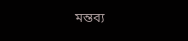মন্তব্য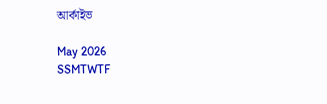আর্কাইভ

May 2026
SSMTWTF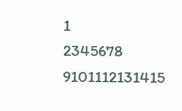1
2345678
9101112131415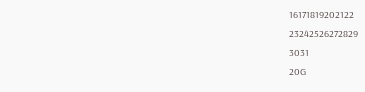16171819202122
23242526272829
3031
20G